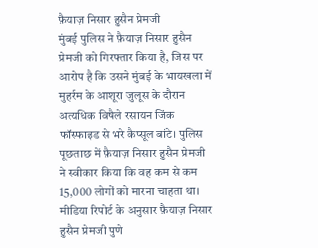फ़ैयाज़ निसार हुसैन प्रेमजी
मुंबई पुलिस ने फ़ैयाज़ निसार हुसैन प्रेमजी को गिरफ्तार किया है, जिस पर आरोप है कि उसने मुंबई के भायखला में मुहर्रम के आशूरा जुलूस के दौरान अत्यधिक विषैले रसायन जिंक फॉस्फाइड से भरे कैप्सूल बांटे। पुलिस पूछताछ में फ़ैयाज़ निसार हुसैन प्रेमजी ने स्वीकार किया कि वह कम से कम 15,000 लोगों को मारना चाहता था।
मीडिया रिपोर्ट के अनुसार फ़ैयाज़ निसार हुसैन प्रेमजी पुणे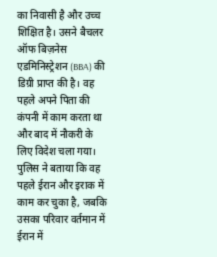का निवासी है और उच्च शिक्षित है। उसने बैचलर ऑफ बिज़नेस एडमिनिस्ट्रेशन (BBA) की डिग्री प्राप्त की है। वह पहले अपने पिता की कंपनी में काम करता था और बाद में नौकरी के लिए विदेश चला गया। पुलिस ने बताया कि वह पहले ईरान और इराक में काम कर चुका है, जबकि उसका परिवार वर्तमान में ईरान में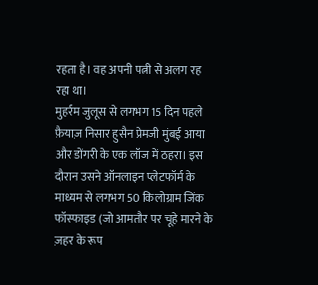रहता है। वह अपनी पत्नी से अलग रह रहा था।
मुहर्रम जुलूस से लगभग 15 दिन पहले फ़ैयाज़ निसार हुसैन प्रेमजी मुंबई आया और डोंगरी के एक लॉज में ठहरा। इस दौरान उसने ऑनलाइन प्लेटफॉर्म के माध्यम से लगभग 50 किलोग्राम जिंक फॉस्फाइड (जो आमतौर पर चूहे मारने के ज़हर के रूप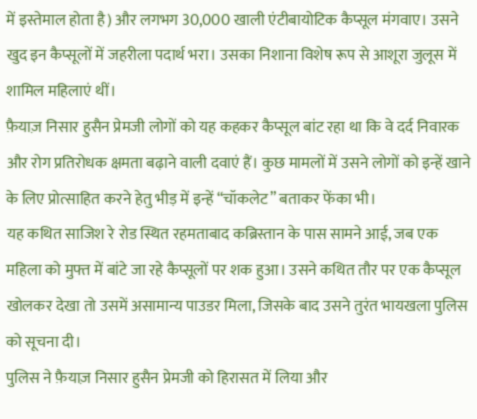में इस्तेमाल होता है) और लगभग 30,000 खाली एंटीबायोटिक कैप्सूल मंगवाए। उसने खुद इन कैप्सूलों में जहरीला पदार्थ भरा। उसका निशाना विशेष रूप से आशूरा जुलूस में शामिल महिलाएं थीं।
फ़ैयाज़ निसार हुसैन प्रेमजी लोगों को यह कहकर कैप्सूल बांट रहा था कि वे दर्द निवारक और रोग प्रतिरोधक क्षमता बढ़ाने वाली दवाएं हैं। कुछ मामलों में उसने लोगों को इन्हें खाने के लिए प्रोत्साहित करने हेतु भीड़ में इन्हें “चॉकलेट” बताकर फेंका भी।
यह कथित साजिश रे रोड स्थित रहमताबाद कब्रिस्तान के पास सामने आई, जब एक महिला को मुफ्त में बांटे जा रहे कैप्सूलों पर शक हुआ। उसने कथित तौर पर एक कैप्सूल खोलकर देखा तो उसमें असामान्य पाउडर मिला, जिसके बाद उसने तुरंत भायखला पुलिस को सूचना दी।
पुलिस ने फ़ैयाज़ निसार हुसैन प्रेमजी को हिरासत में लिया और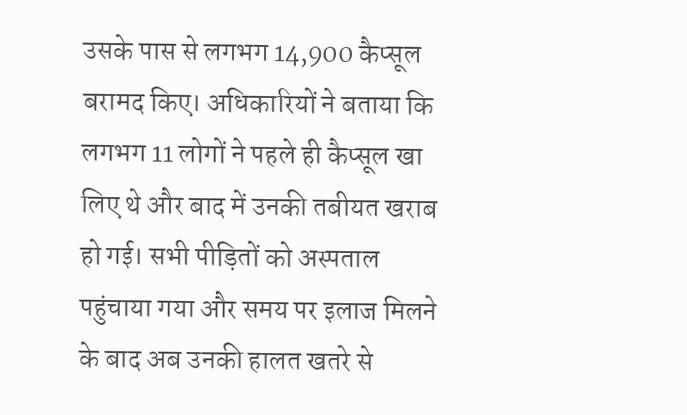उसके पास से लगभग 14,900 कैप्सूल बरामद किए। अधिकारियों ने बताया कि लगभग 11 लोगों ने पहले ही कैप्सूल खा लिए थे और बाद में उनकी तबीयत खराब हो गई। सभी पीड़ितों को अस्पताल पहुंचाया गया और समय पर इलाज मिलने के बाद अब उनकी हालत खतरे से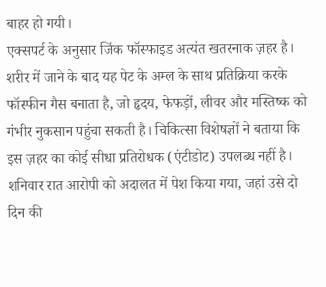बाहर हो गयी।
एक्सपर्ट के अनुसार जिंक फॉस्फाइड अत्यंत खतरनाक ज़हर है। शरीर में जाने के बाद यह पेट के अम्ल के साथ प्रतिक्रिया करके फॉस्फीन गैस बनाता है, जो हृदय, फेफड़ों, लीवर और मस्तिष्क को गंभीर नुकसान पहुंचा सकती है। चिकित्सा विशेषज्ञों ने बताया कि इस ज़हर का कोई सीधा प्रतिरोधक (एंटीडोट) उपलब्ध नहीं है।
शनिवार रात आरोपी को अदालत में पेश किया गया, जहां उसे दो दिन की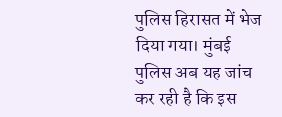पुलिस हिरासत में भेज दिया गया। मुंबई पुलिस अब यह जांच कर रही है कि इस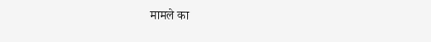मामले का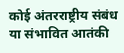कोई अंतरराष्ट्रीय संबंध या संभावित आतंकी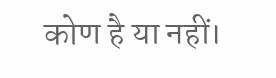कोण है या नहीं।